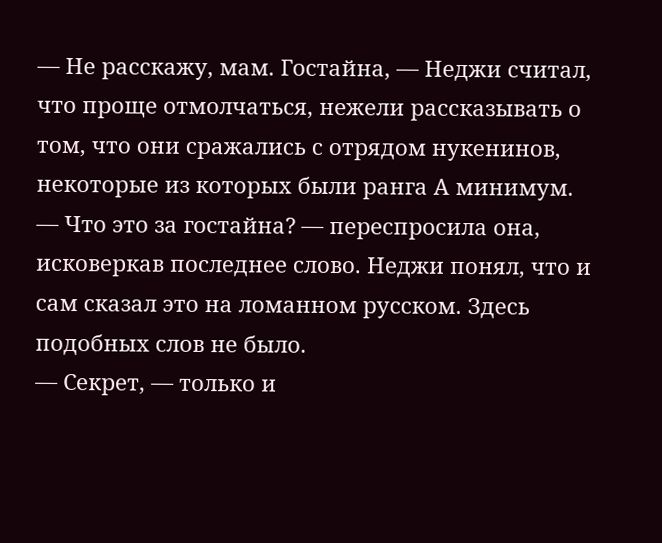— Не расскажу, мам. Гостайна, — Неджи считал, что проще отмолчаться, нежели рассказывать о том, что они сражались с отрядом нукенинов, некоторые из которых были ранга А минимум.
— Что это за гостайна? — переспросила она, исковеркав последнее слово. Неджи понял, что и сам сказал это на ломанном русском. Здесь подобных слов не было.
— Секрет, — только и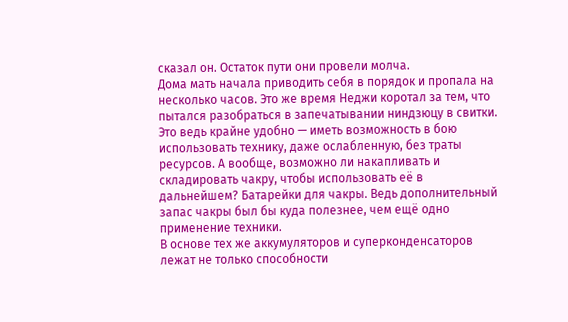сказал он. Остаток пути они провели молча.
Дома мать начала приводить себя в порядок и пропала на несколько часов. Это же время Неджи коротал за тем, что пытался разобраться в запечатывании ниндзюцу в свитки. Это ведь крайне удобно — иметь возможность в бою использовать технику, даже ослабленную, без траты ресурсов. А вообще, возможно ли накапливать и складировать чакру, чтобы использовать её в дальнейшем? Батарейки для чакры. Ведь дополнительный запас чакры был бы куда полезнее, чем ещё одно применение техники.
В основе тех же аккумуляторов и суперконденсаторов лежат не только способности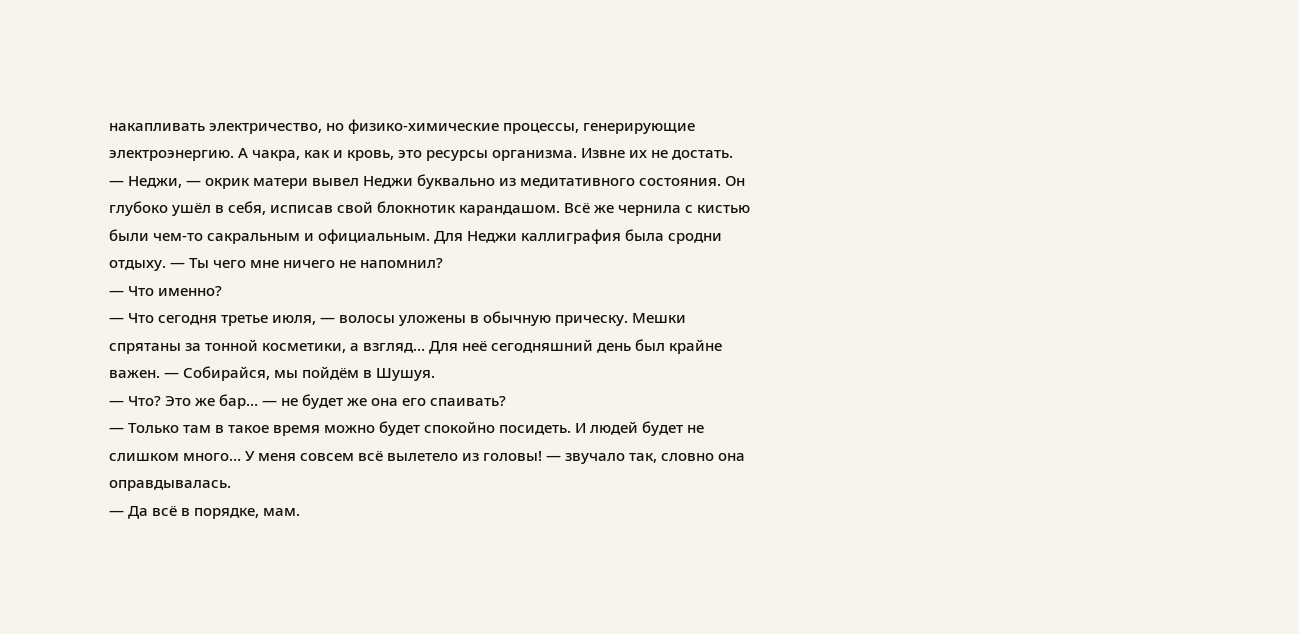накапливать электричество, но физико-химические процессы, генерирующие электроэнергию. А чакра, как и кровь, это ресурсы организма. Извне их не достать.
— Неджи, — окрик матери вывел Неджи буквально из медитативного состояния. Он глубоко ушёл в себя, исписав свой блокнотик карандашом. Всё же чернила с кистью были чем-то сакральным и официальным. Для Неджи каллиграфия была сродни отдыху. — Ты чего мне ничего не напомнил?
— Что именно?
— Что сегодня третье июля, — волосы уложены в обычную прическу. Мешки спрятаны за тонной косметики, а взгляд… Для неё сегодняшний день был крайне важен. — Собирайся, мы пойдём в Шушуя.
— Что? Это же бар… — не будет же она его спаивать?
— Только там в такое время можно будет спокойно посидеть. И людей будет не слишком много… У меня совсем всё вылетело из головы! — звучало так, словно она оправдывалась.
— Да всё в порядке, мам.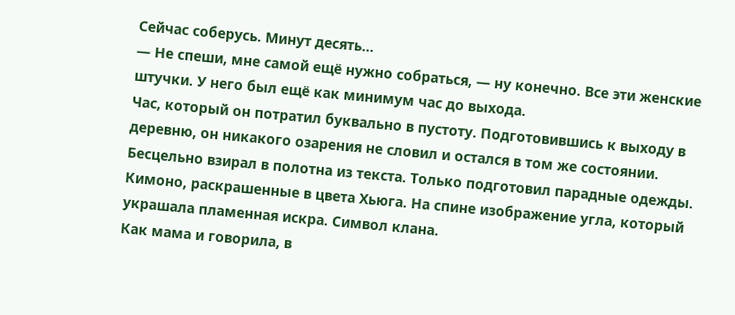Сейчас соберусь. Минут десять…
— Не спеши, мне самой ещё нужно собраться, — ну конечно. Все эти женские штучки. У него был ещё как минимум час до выхода.
Час, который он потратил буквально в пустоту. Подготовившись к выходу в деревню, он никакого озарения не словил и остался в том же состоянии. Бесцельно взирал в полотна из текста. Только подготовил парадные одежды. Кимоно, раскрашенные в цвета Хьюга. На спине изображение угла, который украшала пламенная искра. Символ клана.
Как мама и говорила, в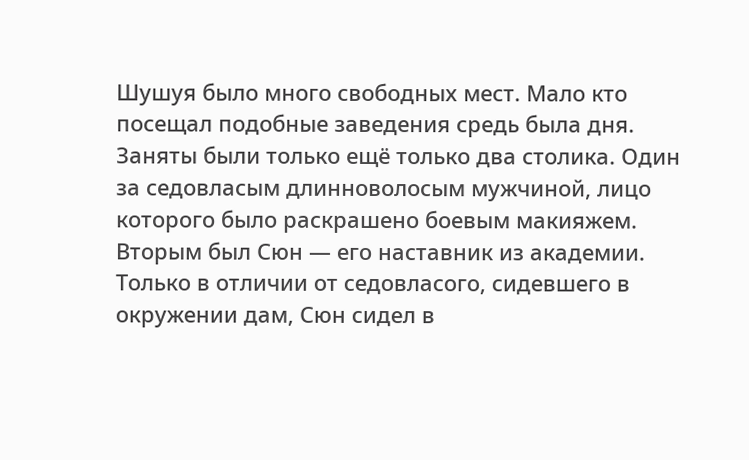Шушуя было много свободных мест. Мало кто посещал подобные заведения средь была дня. Заняты были только ещё только два столика. Один за седовласым длинноволосым мужчиной, лицо которого было раскрашено боевым макияжем. Вторым был Сюн — его наставник из академии. Только в отличии от седовласого, сидевшего в окружении дам, Сюн сидел в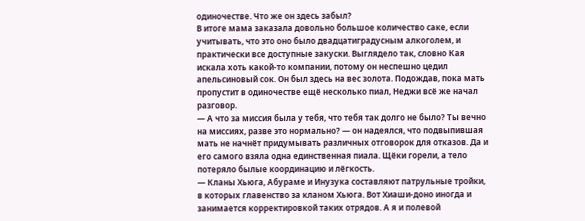одиночестве. Что же он здесь забыл?
В итоге мама заказала довольно большое количество саке, если учитывать, что это оно было двадцатиградусным алкоголем, и практически все доступные закуски. Выглядело так, словно Кая искала хоть какой-то компании, потому он неспешно цедил апельсиновый сок. Он был здесь на вес золота. Подождав, пока мать пропустит в одиночестве ещё несколько пиал, Неджи всё же начал разговор.
— А что за миссия была у тебя, что тебя так долго не было? Ты вечно на миссиях, разве это нормально? — он надеялся, что подвыпившая мать не начнёт придумывать различных отговорок для отказов. Да и его самого взяла одна единственная пиала. Щёки горели, а тело потеряло былые координацию и лёгкость.
— Кланы Хьюга, Абураме и Инузука составляют патрульные тройки, в которых главенство за кланом Хьюга. Вот Хиаши-доно иногда и занимается корректировкой таких отрядов. А я и полевой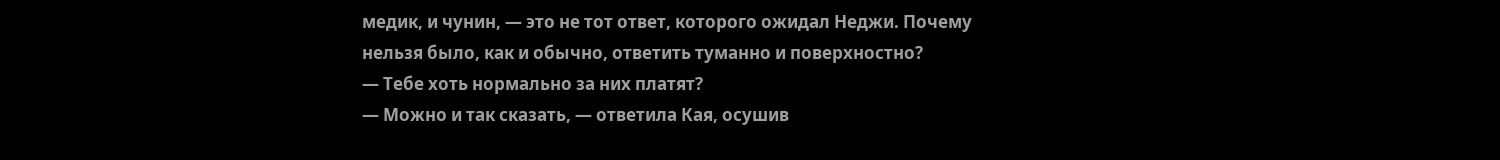медик, и чунин, — это не тот ответ, которого ожидал Неджи. Почему нельзя было, как и обычно, ответить туманно и поверхностно?
— Тебе хоть нормально за них платят?
— Можно и так сказать, — ответила Кая, осушив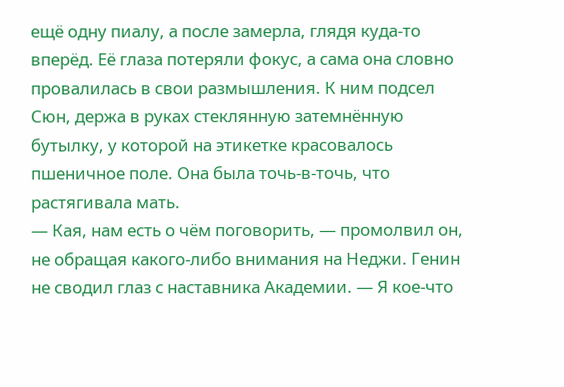ещё одну пиалу, а после замерла, глядя куда-то вперёд. Её глаза потеряли фокус, а сама она словно провалилась в свои размышления. К ним подсел Сюн, держа в руках стеклянную затемнённую бутылку, у которой на этикетке красовалось пшеничное поле. Она была точь-в-точь, что растягивала мать.
— Кая, нам есть о чём поговорить, — промолвил он, не обращая какого-либо внимания на Неджи. Генин не сводил глаз с наставника Академии. — Я кое-что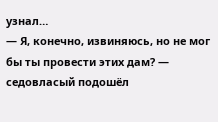узнал…
— Я, конечно, извиняюсь, но не мог бы ты провести этих дам? — седовласый подошёл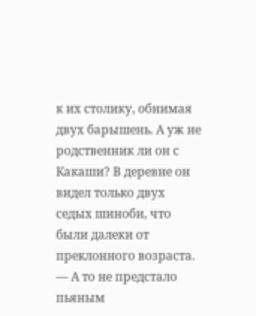к их столику, обнимая двух барышень. А уж не родственник ли он с Какаши? В деревне он видел только двух седых шиноби, что были далеки от преклонного возраста. — А то не предстало пьяным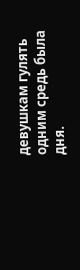девушкам гулять одним средь была дня.